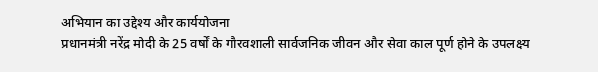अभियान का उद्देश्य और कार्ययोजना
प्रधानमंत्री नरेंद्र मोदी के 25 वर्षों के गौरवशाली सार्वजनिक जीवन और सेवा काल पूर्ण होने के उपलक्ष्य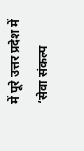में पूरे उत्तर प्रदेश में ‘सेवा संकल्प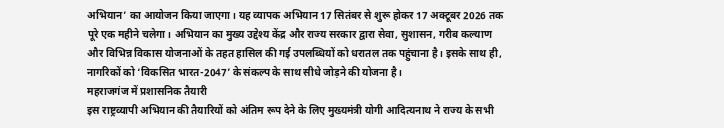अभियान’ का आयोजन किया जाएगा। यह व्यापक अभियान 17 सितंबर से शुरू होकर 17 अक्टूबर 2026 तक पूरे एक महीने चलेगा। अभियान का मुख्य उद्देश्य केंद्र और राज्य सरकार द्वारा सेवा, सुशासन, गरीब कल्याण और विभिन्न विकास योजनाओं के तहत हासिल की गई उपलब्धियों को धरातल तक पहुंचाना है। इसके साथ ही, नागरिकों को ‘विकसित भारत-2047’ के संकल्प के साथ सीधे जोड़ने की योजना है।
महराजगंज में प्रशासनिक तैयारी
इस राष्ट्रव्यापी अभियान की तैयारियों को अंतिम रूप देने के लिए मुख्यमंत्री योगी आदित्यनाथ ने राज्य के सभी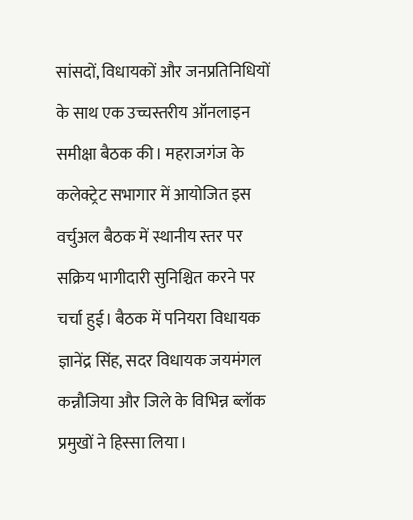सांसदों, विधायकों और जनप्रतिनिधियों के साथ एक उच्चस्तरीय ऑनलाइन समीक्षा बैठक की। महराजगंज के कलेक्ट्रेट सभागार में आयोजित इस वर्चुअल बैठक में स्थानीय स्तर पर सक्रिय भागीदारी सुनिश्चित करने पर चर्चा हुई। बैठक में पनियरा विधायक ज्ञानेंद्र सिंह, सदर विधायक जयमंगल कन्नौजिया और जिले के विभिन्न ब्लॉक प्रमुखों ने हिस्सा लिया।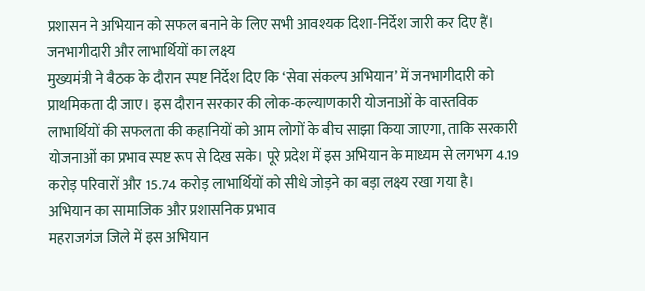प्रशासन ने अभियान को सफल बनाने के लिए सभी आवश्यक दिशा-निर्देश जारी कर दिए हैं।
जनभागीदारी और लाभार्थियों का लक्ष्य
मुख्यमंत्री ने बैठक के दौरान स्पष्ट निर्देश दिए कि ‘सेवा संकल्प अभियान’ में जनभागीदारी को प्राथमिकता दी जाए। इस दौरान सरकार की लोक-कल्याणकारी योजनाओं के वास्तविक लाभार्थियों की सफलता की कहानियों को आम लोगों के बीच साझा किया जाएगा, ताकि सरकारी योजनाओं का प्रभाव स्पष्ट रूप से दिख सके। पूरे प्रदेश में इस अभियान के माध्यम से लगभग 4.19 करोड़ परिवारों और 15.74 करोड़ लाभार्थियों को सीधे जोड़ने का बड़ा लक्ष्य रखा गया है।
अभियान का सामाजिक और प्रशासनिक प्रभाव
महराजगंज जिले में इस अभियान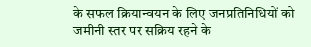के सफल क्रियान्वयन के लिए जनप्रतिनिधियों को जमीनी स्तर पर सक्रिय रहने के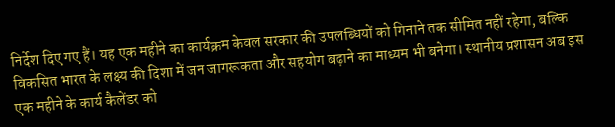निर्देश दिए गए हैं। यह एक महीने का कार्यक्रम केवल सरकार की उपलब्धियों को गिनाने तक सीमित नहीं रहेगा, बल्कि विकसित भारत के लक्ष्य की दिशा में जन जागरूकता और सहयोग बढ़ाने का माध्यम भी बनेगा। स्थानीय प्रशासन अब इस एक महीने के कार्य कैलेंडर को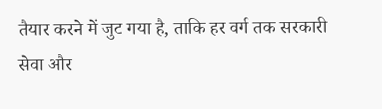तैयार करने में जुट गया है, ताकि हर वर्ग तक सरकारी सेवा और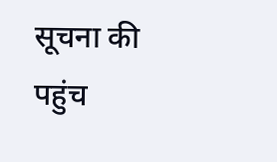सूचना की पहुंच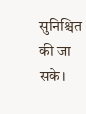सुनिश्चित की जा सके।